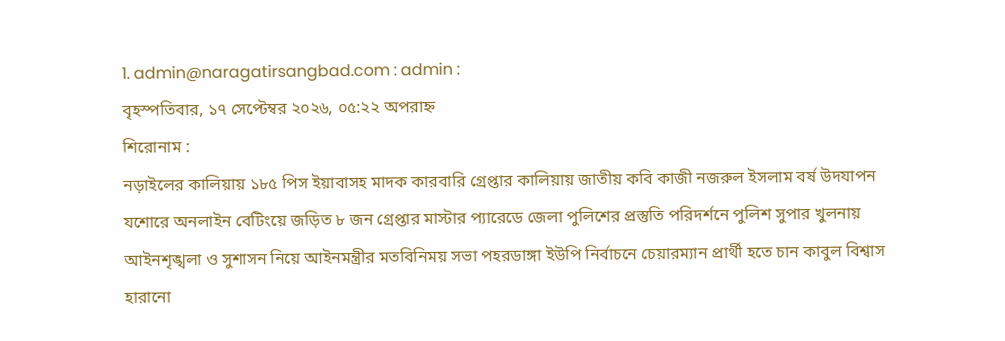1. admin@naragatirsangbad.com : admin :
বৃহস্পতিবার, ১৭ সেপ্টেম্বর ২০২৬, ০৫:২২ অপরাহ্ন
শিরোনাম :
নড়াইলের কালিয়ায় ১৮৫ পিস ইয়াবাসহ মাদক কারবারি গ্রেপ্তার কালিয়ায় জাতীয় কবি কাজী নজরুল ইসলাম বর্ষ উদযাপন যশোরে অনলাইন বেটিংয়ে জড়িত ৮ জন গ্রেপ্তার মাস্টার প্যারেডে জেলা পুলিশের প্রস্তুতি পরিদর্শনে পুলিশ সুপার খুলনায় আইনশৃঙ্খলা ও সুশাসন নিয়ে আইনমন্ত্রীর মতবিনিময় সভা পহরডাঙ্গা ইউপি নির্বাচনে চেয়ারম্যান প্রার্থী হতে চান কাবুল বিশ্বাস হারানো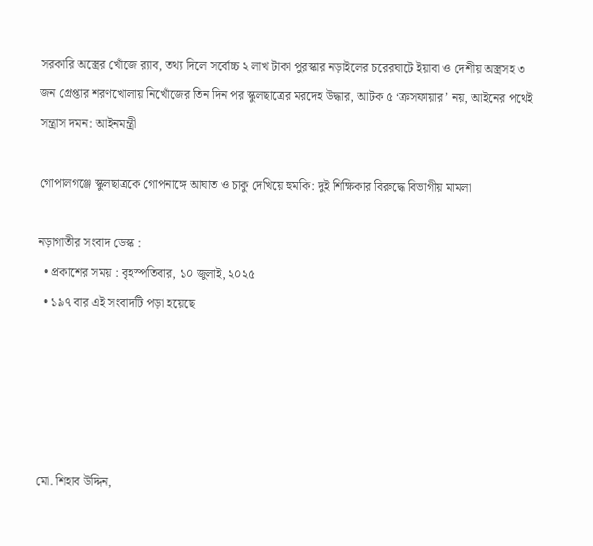সরকারি অস্ত্রের খোঁজে র‍্যাব, তথ্য দিলে সর্বোচ্চ ২ লাখ টাকা পুরস্কার নড়াইলের চরেরঘাটে ইয়াবা ও দেশীয় অস্ত্রসহ ৩ জন গ্রেপ্তার শরণখোলায় নিখোঁজের তিন দিন পর স্কুলছাত্রের মরদেহ উদ্ধার, আটক ৫ ‘ক্রসফায়ার’ নয়, আইনের পথেই সন্ত্রাস দমন: আইনমন্ত্রী

গোপালগঞ্জে স্কুলছাত্রকে গোপনাঙ্গে আঘাত ও চাকু দেখিয়ে হুমকি: দুই শিক্ষিকার বিরুদ্ধে বিভাগীয় মামলা

নড়াগাতীর সংবাদ ডেস্ক :
  • প্রকাশের সময় : বৃহস্পতিবার, ১০ জুলাই, ২০২৫
  • ১৯৭ বার এই সংবাদটি পড়া হয়েছে





মো. শিহাব উদ্দিন,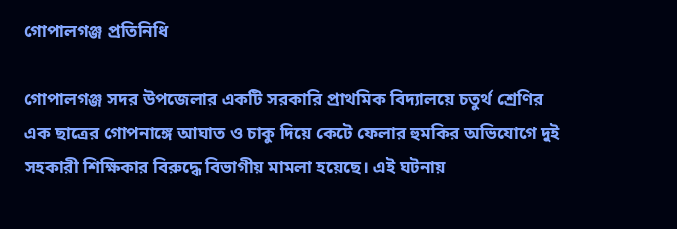গোপালগঞ্জ প্রতিনিধি

গোপালগঞ্জ সদর উপজেলার একটি সরকারি প্রাথমিক বিদ্যালয়ে চতুর্থ শ্রেণির এক ছাত্রের গোপনাঙ্গে আঘাত ও চাকু দিয়ে কেটে ফেলার হুমকির অভিযোগে দুই সহকারী শিক্ষিকার বিরুদ্ধে বিভাগীয় মামলা হয়েছে। এই ঘটনায়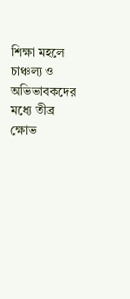শিক্ষা মহলে চাঞ্চল্য ও অভিভাবকদের মধ্যে তীব্র ক্ষোভ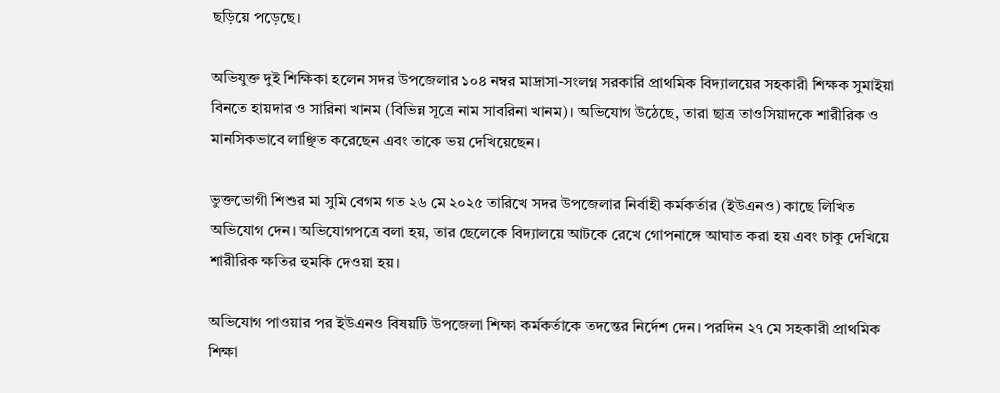ছড়িয়ে পড়েছে।

অভিযুক্ত দুই শিক্ষিকা হলেন সদর উপজেলার ১০৪ নম্বর মাদ্রাসা-সংলগ্ন সরকারি প্রাথমিক বিদ্যালয়ের সহকারী শিক্ষক সুমাইয়া বিনতে হায়দার ও সারিনা খানম (বিভিন্ন সূত্রে নাম সাবরিনা খানম)। অভিযোগ উঠেছে, তারা ছাত্র তাওসিয়াদকে শারীরিক ও মানসিকভাবে লাঞ্ছিত করেছেন এবং তাকে ভয় দেখিয়েছেন।

ভুক্তভোগী শিশুর মা সুমি বেগম গত ২৬ মে ২০২৫ তারিখে সদর উপজেলার নির্বাহী কর্মকর্তার (ইউএনও) কাছে লিখিত অভিযোগ দেন। অভিযোগপত্রে বলা হয়, তার ছেলেকে বিদ্যালয়ে আটকে রেখে গোপনাঙ্গে আঘাত করা হয় এবং চাকু দেখিয়ে শারীরিক ক্ষতির হুমকি দেওয়া হয়।

অভিযোগ পাওয়ার পর ইউএনও বিষয়টি উপজেলা শিক্ষা কর্মকর্তাকে তদন্তের নির্দেশ দেন। পরদিন ২৭ মে সহকারী প্রাথমিক শিক্ষা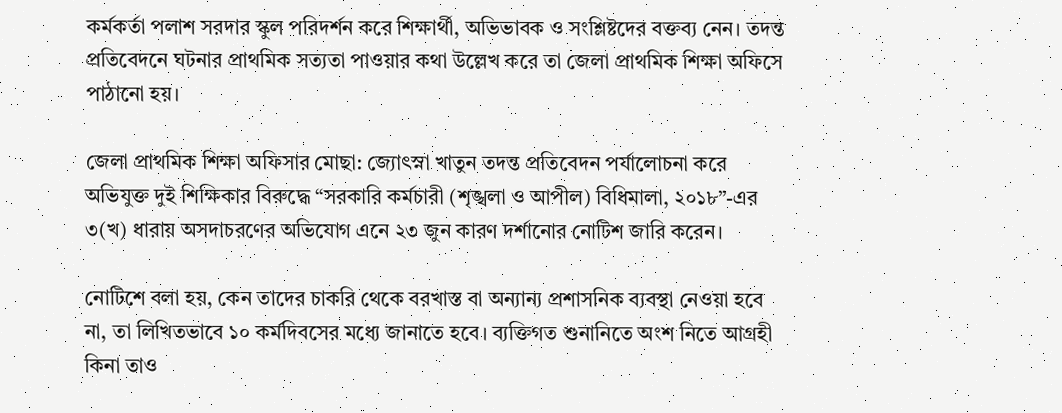কর্মকর্তা পলাশ সরদার স্কুল পরিদর্শন করে শিক্ষার্থী, অভিভাবক ও সংশ্লিষ্টদের বক্তব্য নেন। তদন্ত প্রতিবেদনে ঘটনার প্রাথমিক সত্যতা পাওয়ার কথা উল্লেখ করে তা জেলা প্রাথমিক শিক্ষা অফিসে পাঠানো হয়।

জেলা প্রাথমিক শিক্ষা অফিসার মোছা: জ্যোৎস্না খাতুন তদন্ত প্রতিবেদন পর্যালোচনা করে অভিযুক্ত দুই শিক্ষিকার বিরুদ্ধে “সরকারি কর্মচারী (শৃঙ্খলা ও আপীল) বিধিমালা, ২০১৮”-এর ৩(খ) ধারায় অসদাচরণের অভিযোগ এনে ২৩ জুন কারণ দর্শানোর নোটিশ জারি করেন।

নোটিশে বলা হয়, কেন তাদের চাকরি থেকে বরখাস্ত বা অন্যান্য প্রশাসনিক ব্যবস্থা নেওয়া হবে না, তা লিখিতভাবে ১০ কর্মদিবসের মধ্যে জানাতে হবে। ব্যক্তিগত শুনানিতে অংশ নিতে আগ্রহী কিনা তাও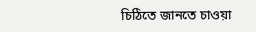চিঠিতে জানতে চাওয়া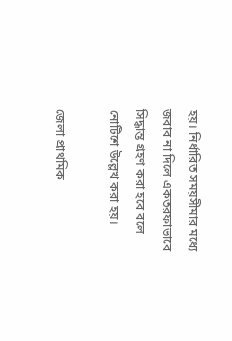হয়। নির্ধারিত সময়সীমার মধ্যে জবাব না দিলে একতরফাভাবে সিদ্ধান্ত গ্রহণ করা হবে বলে নোটিশে উল্লেখ করা হয়।

জেলা প্রাথমিক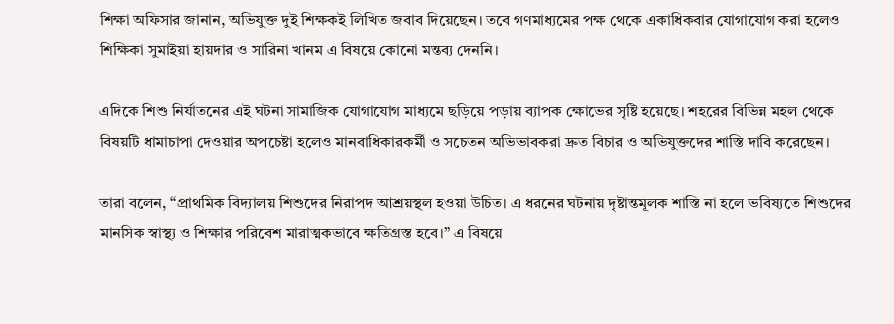শিক্ষা অফিসার জানান, অভিযুক্ত দুই শিক্ষকই লিখিত জবাব দিয়েছেন। তবে গণমাধ্যমের পক্ষ থেকে একাধিকবার যোগাযোগ করা হলেও শিক্ষিকা সুমাইয়া হায়দার ও সারিনা খানম এ বিষয়ে কোনো মন্তব্য দেননি।

এদিকে শিশু নির্যাতনের এই ঘটনা সামাজিক যোগাযোগ মাধ্যমে ছড়িয়ে পড়ায় ব্যাপক ক্ষোভের সৃষ্টি হয়েছে। শহরের বিভিন্ন মহল থেকে বিষয়টি ধামাচাপা দেওয়ার অপচেষ্টা হলেও মানবাধিকারকর্মী ও সচেতন অভিভাবকরা দ্রুত বিচার ও অভিযুক্তদের শাস্তি দাবি করেছেন।

তারা বলেন, “প্রাথমিক বিদ্যালয় শিশুদের নিরাপদ আশ্রয়স্থল হওয়া উচিত। এ ধরনের ঘটনায় দৃষ্টান্তমূলক শাস্তি না হলে ভবিষ্যতে শিশুদের মানসিক স্বাস্থ্য ও শিক্ষার পরিবেশ মারাত্মকভাবে ক্ষতিগ্রস্ত হবে।” এ বিষয়ে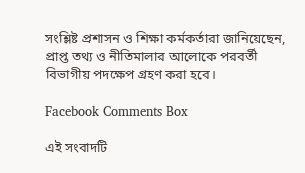সংশ্লিষ্ট প্রশাসন ও শিক্ষা কর্মকর্তারা জানিয়েছেন, প্রাপ্ত তথ্য ও নীতিমালার আলোকে পরবর্তী বিভাগীয় পদক্ষেপ গ্রহণ করা হবে।

Facebook Comments Box

এই সংবাদটি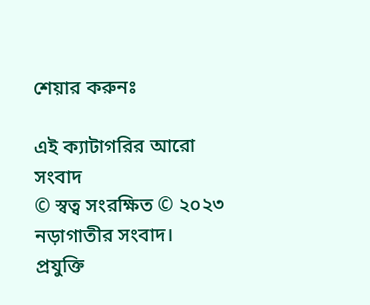শেয়ার করুনঃ

এই ক্যাটাগরির আরো সংবাদ
© স্বত্ব সংরক্ষিত © ২০২৩ নড়াগাতীর সংবাদ।
প্রযুক্তি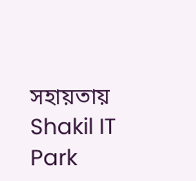সহায়তায় Shakil IT Park